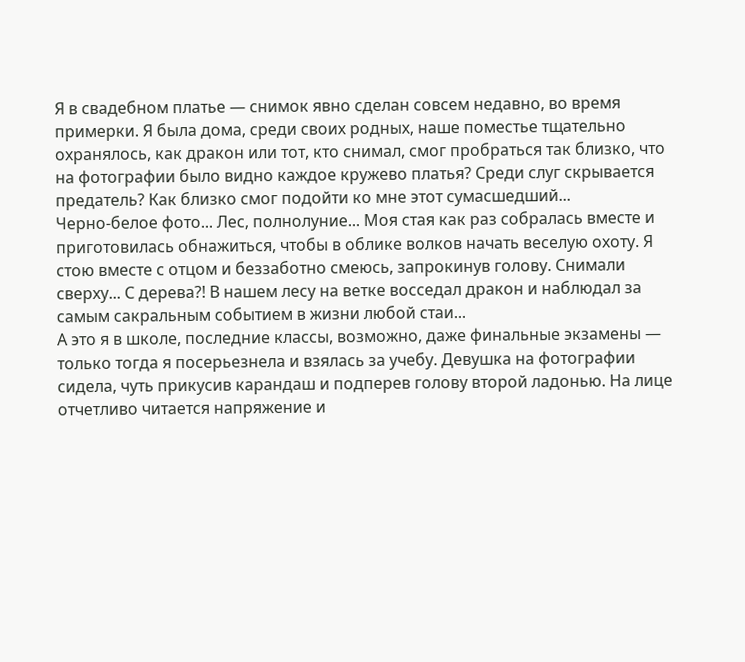Я в свадебном платье — снимок явно сделан совсем недавно, во время примерки. Я была дома, среди своих родных, наше поместье тщательно охранялось, как дракон или тот, кто снимал, смог пробраться так близко, что на фотографии было видно каждое кружево платья? Среди слуг скрывается предатель? Как близко смог подойти ко мне этот сумасшедший...
Черно-белое фото... Лес, полнолуние... Моя стая как раз собралась вместе и приготовилась обнажиться, чтобы в облике волков начать веселую охоту. Я стою вместе с отцом и беззаботно смеюсь, запрокинув голову. Снимали сверху... С дерева?! В нашем лесу на ветке восседал дракон и наблюдал за самым сакральным событием в жизни любой стаи...
А это я в школе, последние классы, возможно, даже финальные экзамены — только тогда я посерьезнела и взялась за учебу. Девушка на фотографии сидела, чуть прикусив карандаш и подперев голову второй ладонью. На лице отчетливо читается напряжение и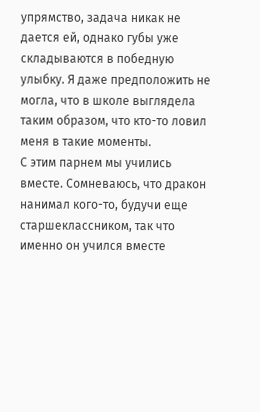упрямство, задача никак не дается ей, однако губы уже складываются в победную улыбку. Я даже предположить не могла, что в школе выглядела таким образом, что кто-то ловил меня в такие моменты.
С этим парнем мы учились вместе. Сомневаюсь, что дракон нанимал кого-то, будучи еще старшеклассником, так что именно он учился вместе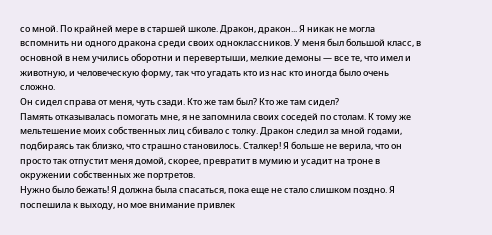со мной. По крайней мере в старшей школе. Дракон, дракон... Я никак не могла вспомнить ни одного дракона среди своих одноклассников. У меня был большой класс, в основной в нем учились оборотни и перевертыши, мелкие демоны — все те, что имел и животную, и человеческую форму, так что угадать кто из нас кто иногда было очень сложно.
Он сидел справа от меня, чуть сзади. Кто же там был? Кто же там сидел?
Память отказывалась помогать мне, я не запомнила своих соседей по столам. К тому же мельтешение моих собственных лиц сбивало с толку. Дракон следил за мной годами, подбираясь так близко, что страшно становилось. Сталкер! Я больше не верила, что он просто так отпустит меня домой, скорее, превратит в мумию и усадит на троне в окружении собственных же портретов.
Нужно было бежать! Я должна была спасаться, пока еще не стало слишком поздно. Я поспешила к выходу, но мое внимание привлек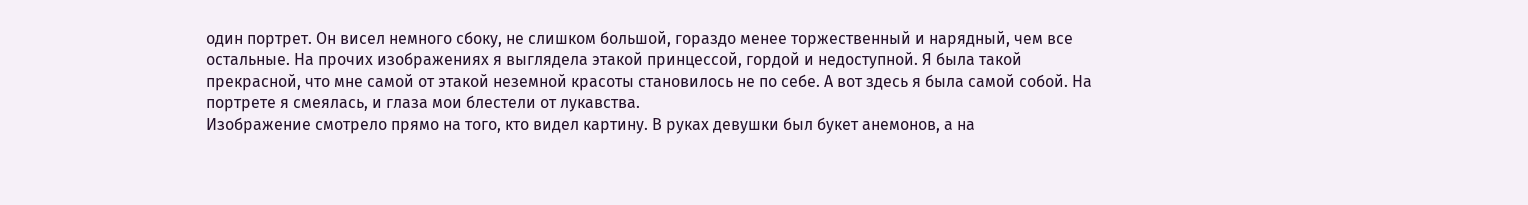один портрет. Он висел немного сбоку, не слишком большой, гораздо менее торжественный и нарядный, чем все остальные. На прочих изображениях я выглядела этакой принцессой, гордой и недоступной. Я была такой прекрасной, что мне самой от этакой неземной красоты становилось не по себе. А вот здесь я была самой собой. На портрете я смеялась, и глаза мои блестели от лукавства.
Изображение смотрело прямо на того, кто видел картину. В руках девушки был букет анемонов, а на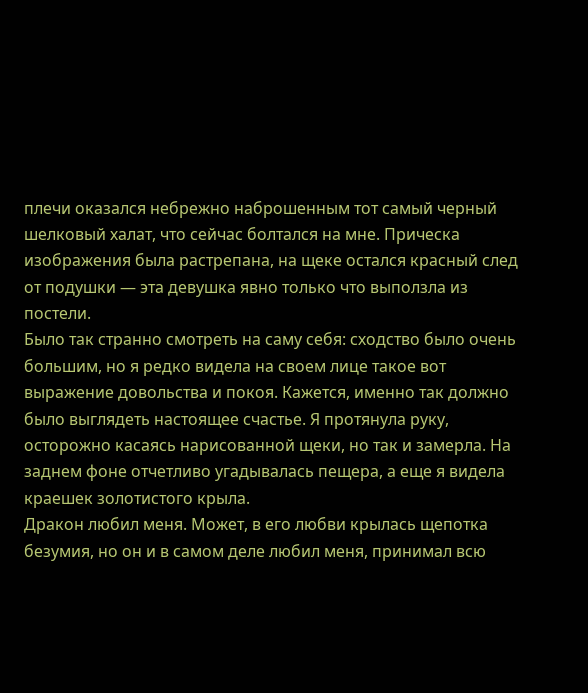плечи оказался небрежно наброшенным тот самый черный шелковый халат, что сейчас болтался на мне. Прическа изображения была растрепана, на щеке остался красный след от подушки — эта девушка явно только что выползла из постели.
Было так странно смотреть на саму себя: сходство было очень большим, но я редко видела на своем лице такое вот выражение довольства и покоя. Кажется, именно так должно было выглядеть настоящее счастье. Я протянула руку, осторожно касаясь нарисованной щеки, но так и замерла. На заднем фоне отчетливо угадывалась пещера, а еще я видела краешек золотистого крыла.
Дракон любил меня. Может, в его любви крылась щепотка безумия, но он и в самом деле любил меня, принимал всю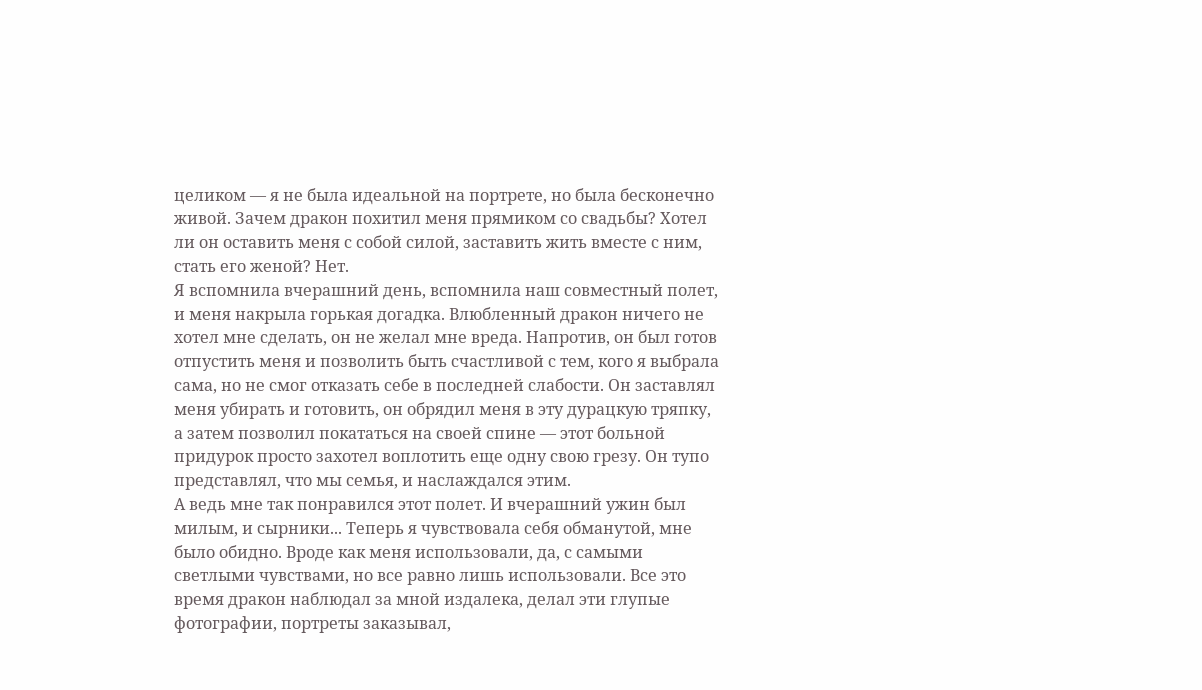целиком — я не была идеальной на портрете, но была бесконечно живой. Зачем дракон похитил меня прямиком со свадьбы? Хотел ли он оставить меня с собой силой, заставить жить вместе с ним, стать его женой? Нет.
Я вспомнила вчерашний день, вспомнила наш совместный полет, и меня накрыла горькая догадка. Влюбленный дракон ничего не хотел мне сделать, он не желал мне вреда. Напротив, он был готов отпустить меня и позволить быть счастливой с тем, кого я выбрала сама, но не смог отказать себе в последней слабости. Он заставлял меня убирать и готовить, он обрядил меня в эту дурацкую тряпку, а затем позволил покататься на своей спине — этот больной придурок просто захотел воплотить еще одну свою грезу. Он тупо представлял, что мы семья, и наслаждался этим.
А ведь мне так понравился этот полет. И вчерашний ужин был милым, и сырники... Теперь я чувствовала себя обманутой, мне было обидно. Вроде как меня использовали, да, с самыми светлыми чувствами, но все равно лишь использовали. Все это время дракон наблюдал за мной издалека, делал эти глупые фотографии, портреты заказывал,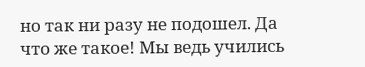но так ни разу не подошел. Да что же такое! Мы ведь учились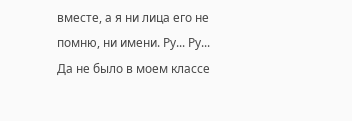вместе, а я ни лица его не помню, ни имени. Ру... Ру... Да не было в моем классе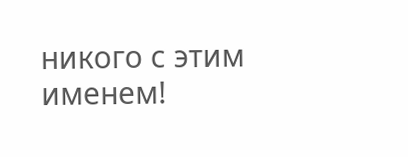никого с этим именем!